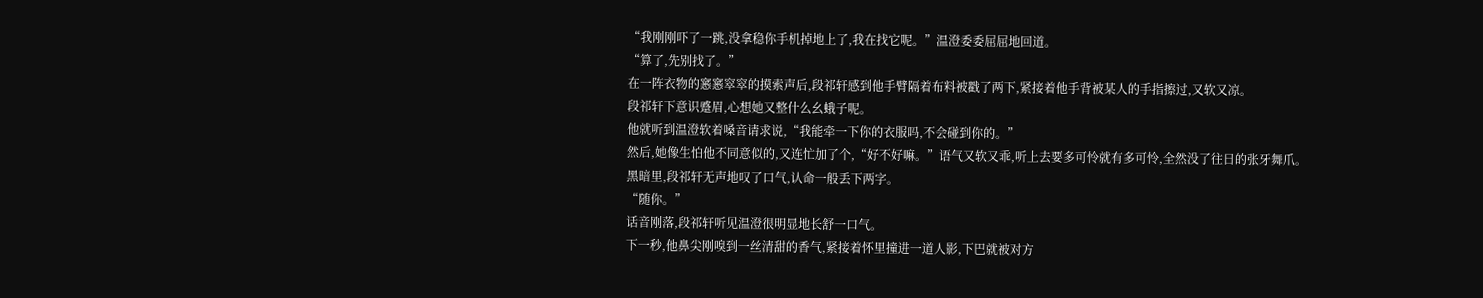“我刚刚吓了一跳,没拿稳你手机掉地上了,我在找它呢。”温澄委委屈屈地回道。
“算了,先别找了。”
在一阵衣物的窸窸窣窣的摸索声后,段祁轩感到他手臂隔着布料被戳了两下,紧接着他手背被某人的手指擦过,又软又凉。
段祁轩下意识蹙眉,心想她又整什么幺蛾子呢。
他就听到温澄软着嗓音请求说,“我能牵一下你的衣服吗,不会碰到你的。”
然后,她像生怕他不同意似的,又连忙加了个,“好不好嘛。”语气又软又乖,听上去要多可怜就有多可怜,全然没了往日的张牙舞爪。
黑暗里,段祁轩无声地叹了口气,认命一般丢下两字。
“随你。”
话音刚落,段祁轩听见温澄很明显地长舒一口气。
下一秒,他鼻尖刚嗅到一丝清甜的香气,紧接着怀里撞进一道人影,下巴就被对方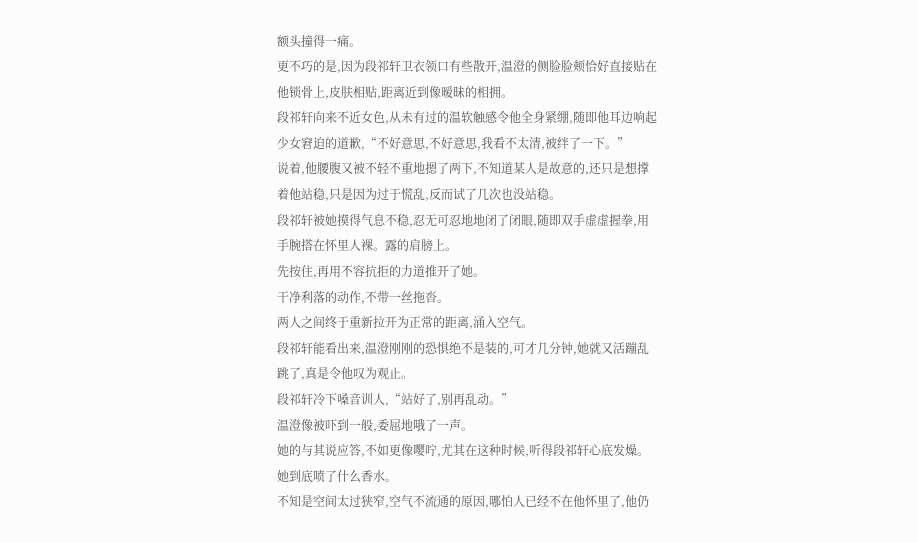额头撞得一痛。
更不巧的是,因为段祁轩卫衣领口有些散开,温澄的侧脸脸颊恰好直接贴在他锁骨上,皮肤相贴,距离近到像暧昧的相拥。
段祁轩向来不近女色,从未有过的温软触感令他全身紧绷,随即他耳边响起少女窘迫的道歉,“不好意思,不好意思,我看不太清,被绊了一下。”
说着,他腰腹又被不轻不重地摁了两下,不知道某人是故意的,还只是想撑着他站稳,只是因为过于慌乱,反而试了几次也没站稳。
段祁轩被她摸得气息不稳,忍无可忍地地闭了闭眼,随即双手虚虚握拳,用手腕搭在怀里人裸。露的肩膀上。
先按住,再用不容抗拒的力道推开了她。
干净利落的动作,不带一丝拖沓。
两人之间终于重新拉开为正常的距离,涌入空气。
段祁轩能看出来,温澄刚刚的恐惧绝不是装的,可才几分钟,她就又活蹦乱跳了,真是令他叹为观止。
段祁轩冷下嗓音训人,“站好了,别再乱动。”
温澄像被吓到一般,委屈地哦了一声。
她的与其说应答,不如更像嘤咛,尤其在这种时候,听得段祁轩心底发燥。
她到底喷了什么香水。
不知是空间太过狭窄,空气不流通的原因,哪怕人已经不在他怀里了,他仍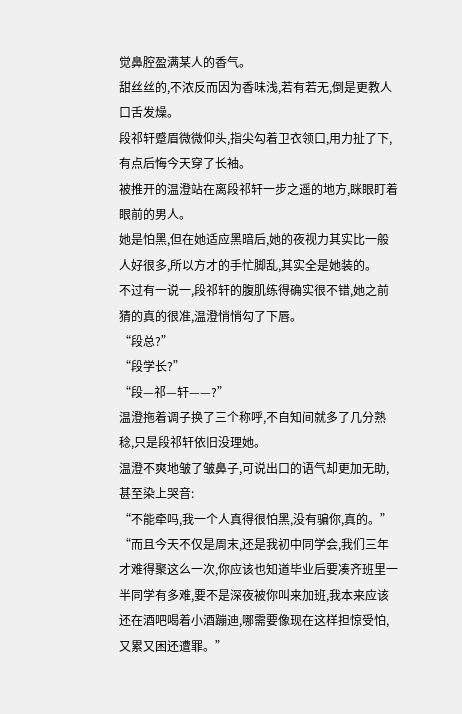觉鼻腔盈满某人的香气。
甜丝丝的,不浓反而因为香味浅,若有若无,倒是更教人口舌发燥。
段祁轩蹙眉微微仰头,指尖勾着卫衣领口,用力扯了下,有点后悔今天穿了长袖。
被推开的温澄站在离段祁轩一步之遥的地方,眯眼盯着眼前的男人。
她是怕黑,但在她适应黑暗后,她的夜视力其实比一般人好很多,所以方才的手忙脚乱,其实全是她装的。
不过有一说一,段祁轩的腹肌练得确实很不错,她之前猜的真的很准,温澄悄悄勾了下唇。
“段总?”
“段学长?”
“段—祁—轩——?”
温澄拖着调子换了三个称呼,不自知间就多了几分熟稔,只是段祁轩依旧没理她。
温澄不爽地皱了皱鼻子,可说出口的语气却更加无助,甚至染上哭音:
“不能牵吗,我一个人真得很怕黑,没有骗你,真的。”
“而且今天不仅是周末,还是我初中同学会,我们三年才难得聚这么一次,你应该也知道毕业后要凑齐班里一半同学有多难,要不是深夜被你叫来加班,我本来应该还在酒吧喝着小酒蹦迪,哪需要像现在这样担惊受怕,又累又困还遭罪。”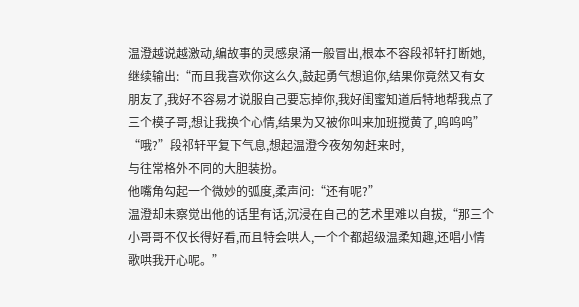温澄越说越激动,编故事的灵感泉涌一般冒出,根本不容段祁轩打断她,继续输出:“而且我喜欢你这么久,鼓起勇气想追你,结果你竟然又有女朋友了,我好不容易才说服自己要忘掉你,我好闺蜜知道后特地帮我点了三个模子哥,想让我换个心情,结果为又被你叫来加班搅黄了,呜呜呜”
“哦?”段祁轩平复下气息,想起温澄今夜匆匆赶来时,
与往常格外不同的大胆装扮。
他嘴角勾起一个微妙的弧度,柔声问:“还有呢?”
温澄却未察觉出他的话里有话,沉浸在自己的艺术里难以自拔,“那三个小哥哥不仅长得好看,而且特会哄人,一个个都超级温柔知趣,还唱小情歌哄我开心呢。”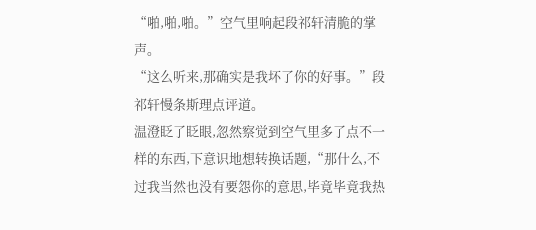“啪,啪,啪。”空气里响起段祁轩清脆的掌声。
“这么听来,那确实是我坏了你的好事。”段祁轩慢条斯理点评道。
温澄眨了眨眼,忽然察觉到空气里多了点不一样的东西,下意识地想转换话题,“那什么,不过我当然也没有要怨你的意思,毕竟毕竟我热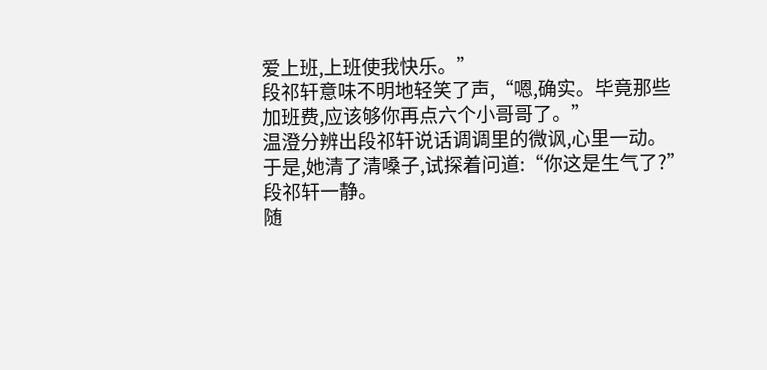爱上班,上班使我快乐。”
段祁轩意味不明地轻笑了声,“嗯,确实。毕竟那些加班费,应该够你再点六个小哥哥了。”
温澄分辨出段祁轩说话调调里的微讽,心里一动。
于是,她清了清嗓子,试探着问道:“你这是生气了?”
段祁轩一静。
随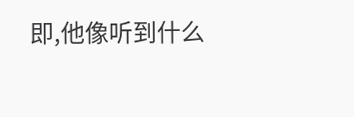即,他像听到什么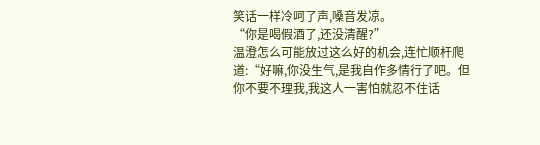笑话一样冷呵了声,嗓音发凉。
“你是喝假酒了,还没清醒?”
温澄怎么可能放过这么好的机会,连忙顺杆爬道:“好嘛,你没生气,是我自作多情行了吧。但你不要不理我,我这人一害怕就忍不住话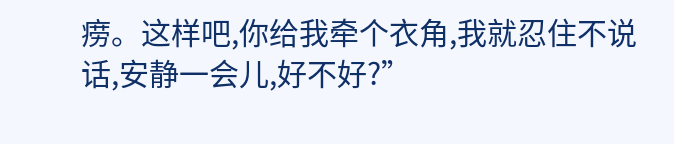痨。这样吧,你给我牵个衣角,我就忍住不说话,安静一会儿,好不好?”